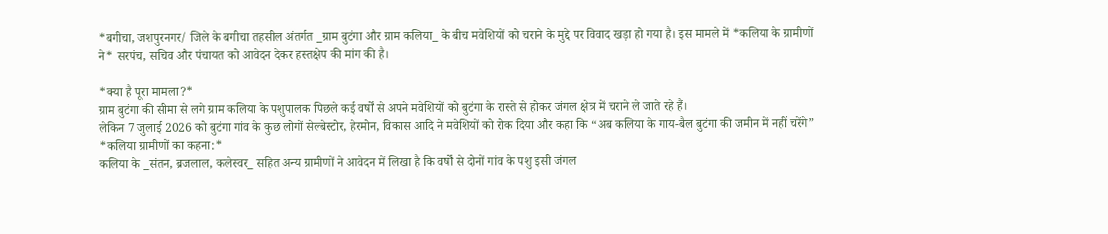*बगीचा, जशपुरनगर/ जिले के बगीचा तहसील अंतर्गत _ग्राम बुटंगा और ग्राम कलिया_ के बीच मवेशियों को चराने के मुद्दे पर विवाद खड़ा हो गया है। इस मामले में *कलिया के ग्रामीणों ने* सरपंच, सचिव और पंचायत को आवेदन देकर हस्तक्षेप की मांग की है।

*क्या है पूरा मामला?*
ग्राम बुटंगा की सीमा से लगे ग्राम कलिया के पशुपालक पिछले कई वर्षों से अपने मवेशियों को बुटंगा के रास्ते से होकर जंगल क्षेत्र में चराने ले जाते रहे हैं।
लेकिन 7 जुलाई 2026 को बुटंगा गांव के कुछ लोगों सेल्बेस्टोर, हेरमोन, विकास आदि ने मवेशियों को रोक दिया और कहा कि “अब कलिया के गाय-बैल बुटंगा की जमीन में नहीं चरेंगे”
*कलिया ग्रामीणों का कहना:*
कलिया के _संतन, ब्रजलाल, कलेस्वर_ सहित अन्य ग्रामीणों ने आवेदन में लिखा है कि वर्षों से दोनों गांव के पशु इसी जंगल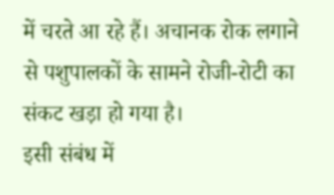में चरते आ रहे हैं। अचानक रोक लगाने से पशुपालकों के सामने रोजी-रोटी का संकट खड़ा हो गया है।
इसी संबंध में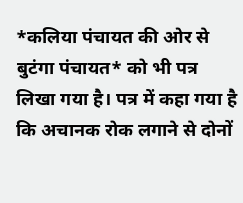*कलिया पंचायत की ओर से बुटंगा पंचायत* को भी पत्र लिखा गया है। पत्र में कहा गया है कि अचानक रोक लगाने से दोनों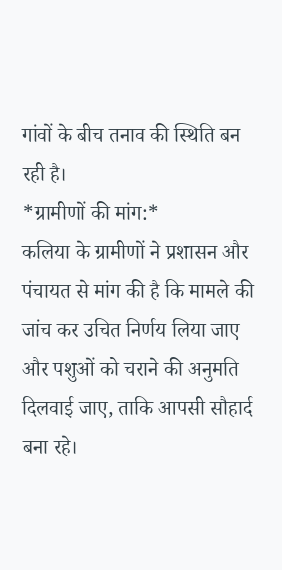गांवों के बीच तनाव की स्थिति बन रही है।
*ग्रामीणों की मांग:*
कलिया के ग्रामीणों ने प्रशासन और पंचायत से मांग की है कि मामले की जांच कर उचित निर्णय लिया जाए और पशुओं को चराने की अनुमति दिलवाई जाए, ताकि आपसी सौहार्द बना रहे।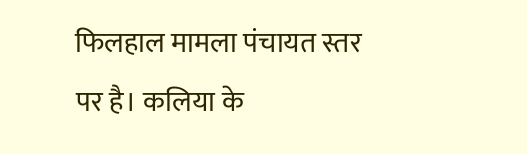फिलहाल मामला पंचायत स्तर पर है। कलिया के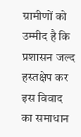ग्रामीणों को उम्मीद है कि प्रशासन जल्द हस्तक्षेप कर इस विवाद का समाधान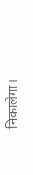निकालेगा।